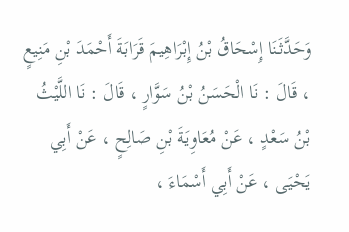وَحَدَّثَنَا إِسْحَاقُ بْنُ إِبْرَاهِيمَ قَرَابَةَ أَحْمَدَ بْنِ مَنِيعٍ ، قَالَ : نَا الْحَسَنُ بْنُ سَوَّارٍ ، قَالَ : نَا اللَّيْثُ بْنُ سَعْدٍ ، عَنْ مُعَاوِيَةَ بْنِ صَالِحٍ ، عَنْ أَبِي يَحْيَى ، عَنْ أَبِي أَسْمَاءَ ،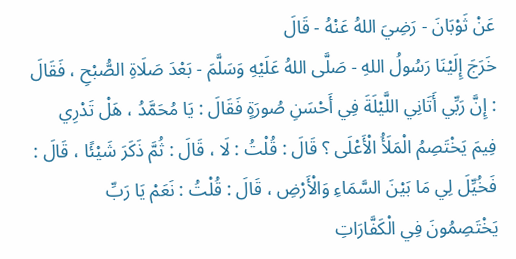عَنْ ثَوْبَانَ - رَضِيَ اللهُ عَنْهُ - قَالَ
خَرَجَ إِلَيْنَا رَسُولُ اللهِ - صَلَّى اللهُ عَلَيْهِ وَسَلَّمَ - بَعْدَ صَلَاةِ الصُّبْحِ ، فَقَالَ : إِنَّ رَبِّي أَتَانِي اللَّيْلَةَ فِي أَحْسَنِ صُورَةٍ فَقَالَ : يَا مُحَمَّدُ ، هَلْ تَدْرِي فِيمَ يَخْتَصِمُ الْمَلَأُ الْأَعْلَى ؟ قَالَ : قُلْتُ : لَا ، قَالَ : ثُمَّ ذَكَرَ شَيْئًا ، قَالَ : فَخُيِّلَ لِي مَا بَيْنَ السَّمَاءِ وَالْأَرْضِ ، قَالَ : قُلْتُ : نَعَمْ يَا رَبِّ يَخْتَصِمُونَ فِي الْكَفَّارَاتِ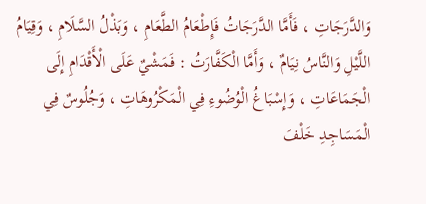وَالدَّرَجَاتِ ، فَأَمَّا الدَّرَجَاتُ فَإِطْعَامُ الطَّعَامِ ، وَبَذْلُ السَّلَامِ ، وَقِيَامُ اللَّيْلِ وَالنَّاسُ نِيَامٌ ، وَأَمَّا الْكَفَّارَتُ : فَمَشْيٌ عَلَى الْأَقْدَامِ إِلَى الْجَمَاعَاتِ ، وَإِسْبَاغُ الْوُضُوءِ فِي الْمَكْرُوهَاتِ ، وَجُلُوسٌ فِي الْمَسَاجِدِ خَلْفَ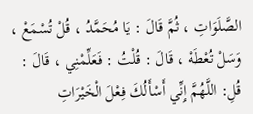الصَّلَوَاتِ ، ثُمَّ قَالَ : يَا مُحَمَّدُ ، قُلْ تُسْمَعْ ، وَسَلْ تُعْطَهْ ، قَالَ : قُلْتُ : فَعَلِّمْنِي ، قَالَ : قُلِ: اللَّهُمَّ إِنِّي أَسْأَلُكَ فِعْلَ الْخَيْرَاتِ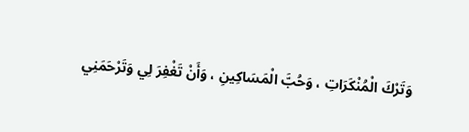وَتَرْكَ الْمُنْكَرَاتِ ، وَحُبَّ الْمَسَاكِينِ ، وَأَنْ تَغْفِرَ لِي وَتَرْحَمَنِي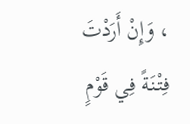، وَإِنْ أَرَدْتَ فِتْنَةً فِي قَوْمٍ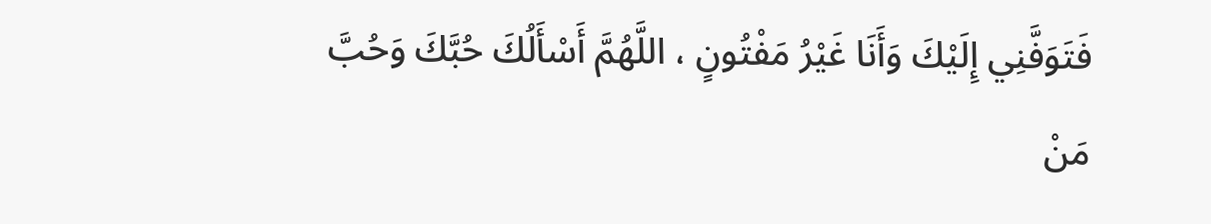فَتَوَفَّنِي إِلَيْكَ وَأَنَا غَيْرُ مَفْتُونٍ ، اللَّهُمَّ أَسْأَلُكَ حُبَّكَ وَحُبَّ مَنْ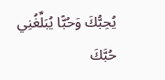يُحِبُّكَ وَحُبًّا يُبَلِّغُنِي حُبَّكَ